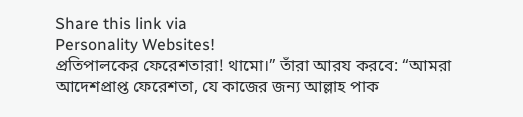Share this link via
Personality Websites!
প্রতিপালকের ফেরেশতারা! থামো।” তাঁরা আরয করবে: “আমরা আদেশপ্রাপ্ত ফেরেশতা, যে কাজের জন্য আল্লাহ পাক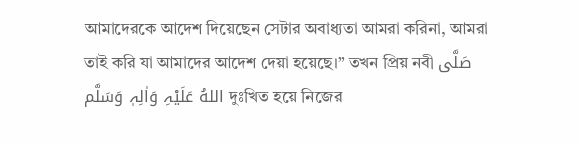আমাদেরকে আদেশ দিয়েছেন সেটার অবাধ্যতা আমরা করিনা, আমরা তাই করি যা আমাদের আদেশ দেয়া হয়েছে।” তখন প্রিয় নবী صَلَّی اللهُ عَلَیْہِ وَاٰلِہٖ وَسَلَّم দুঃখিত হয়ে নিজের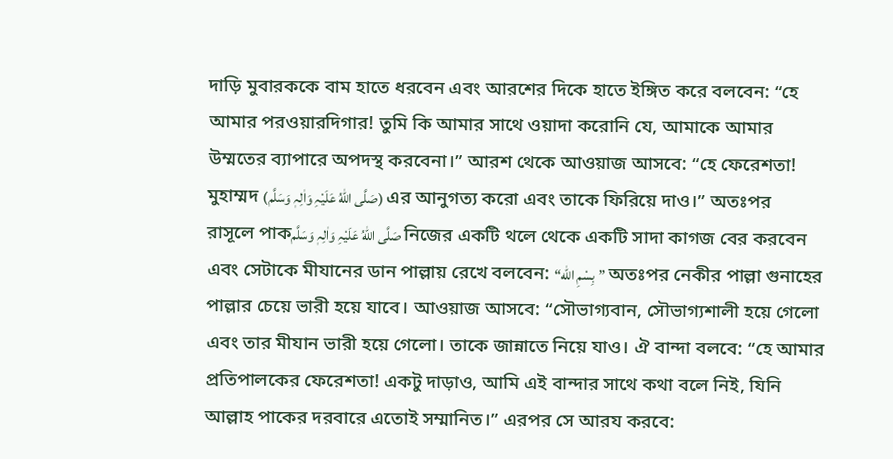দাড়ি মুবারককে বাম হাতে ধরবেন এবং আরশের দিকে হাতে ইঙ্গিত করে বলবেন: “হে আমার পরওয়ারদিগার! তুমি কি আমার সাথে ওয়াদা করোনি যে, আমাকে আমার উম্মতের ব্যাপারে অপদস্থ করবেনা।” আরশ থেকে আওয়াজ আসবে: “হে ফেরেশতা! মুহাম্মদ (صَلَّی اللهُ عَلَیْہِ وَاٰلِہٖ وَسَلَّم) এর আনুগত্য করো এবং তাকে ফিরিয়ে দাও।” অতঃপর রাসূলে পাকصَلَّی اللهُ عَلَیْہِ وَاٰلِہٖ وَسَلَّم নিজের একটি থলে থেকে একটি সাদা কাগজ বের করবেন এবং সেটাকে মীযানের ডান পাল্লায় রেখে বলবেন: “بِسْمِ الله” অতঃপর নেকীর পাল্লা গুনাহের পাল্লার চেয়ে ভারী হয়ে যাবে। আওয়াজ আসবে: “সৌভাগ্যবান, সৌভাগ্যশালী হয়ে গেলো এবং তার মীযান ভারী হয়ে গেলো। তাকে জান্নাতে নিয়ে যাও। ঐ বান্দা বলবে: “হে আমার প্রতিপালকের ফেরেশতা! একটু দাড়াও, আমি এই বান্দার সাথে কথা বলে নিই, যিনি আল্লাহ পাকের দরবারে এতোই সম্মানিত।” এরপর সে আরয করবে: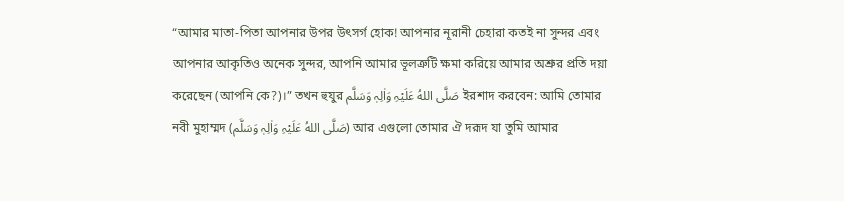“আমার মাতা-পিতা আপনার উপর উৎসর্গ হোক! আপনার নূরানী চেহারা কতই না সুন্দর এবং আপনার আকৃতিও অনেক সুন্দর, আপনি আমার ভূলত্রুটি ক্ষমা করিয়ে আমার অশ্রুর প্রতি দয়া করেছেন (আপনি কে?)।” তখন হুযুর صَلَّی اللهُ عَلَیْہِ وَاٰلِہٖ وَسَلَّم ইরশাদ করবেন: আমি তোমার নবী মুহাম্মদ (صَلَّی اللهُ عَلَیْہِ وَاٰلِہٖ وَسَلَّم) আর এগুলো তোমার ঐ দরূদ যা তুমি আমার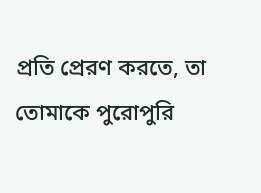প্রতি প্রেরণ করতে, তা তোমাকে পুরোপুরি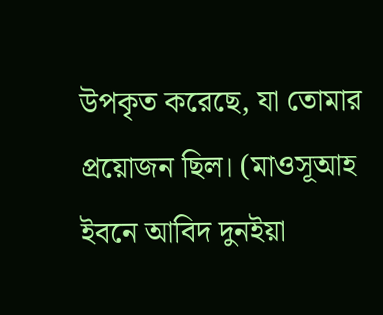উপকৃত করেছে, যা তোমার প্রয়োজন ছিল। (মাওসূআহ ইবনে আবিদ দুনইয়া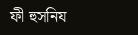ফী হুসনিয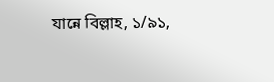যান্নে বিল্লাহ, ১/৯১,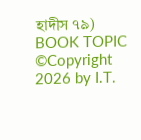হাদীস ৭৯)
BOOK TOPIC
©Copyright 2026 by I.T.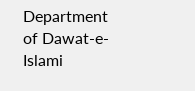Department of Dawat-e-Islami